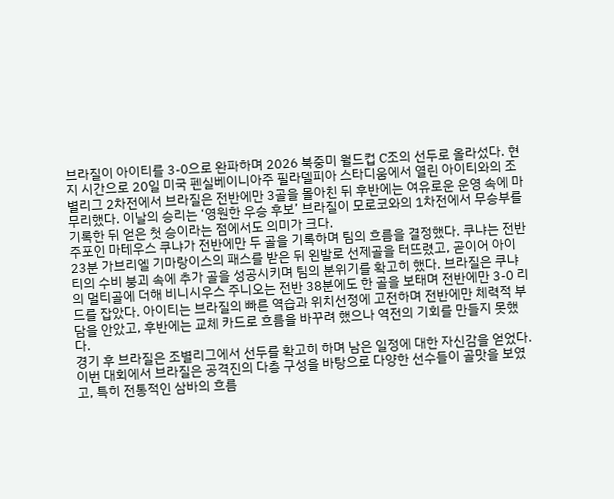브라질이 아이티를 3-0으로 완파하며 2026 북중미 월드컵 C조의 선두로 올라섰다. 현지 시간으로 20일 미국 펜실베이니아주 필라델피아 스타디움에서 열린 아이티와의 조별리그 2차전에서 브라질은 전반에만 3골을 몰아친 뒤 후반에는 여유로운 운영 속에 마무리했다. 이날의 승리는 ‘영원한 우승 후보’ 브라질이 모로코와의 1차전에서 무승부를 기록한 뒤 얻은 첫 승이라는 점에서도 의미가 크다.
주포인 마테우스 쿠냐가 전반에만 두 골을 기록하며 팀의 흐름을 결정했다. 쿠냐는 전반 23분 가브리엘 기마랑이스의 패스를 받은 뒤 왼발로 선제골을 터뜨렸고, 곧이어 아이티의 수비 붕괴 속에 추가 골을 성공시키며 팀의 분위기를 확고히 했다. 브라질은 쿠냐의 멀티골에 더해 비니시우스 주니오는 전반 38분에도 한 골을 보태며 전반에만 3-0 리드를 잡았다. 아이티는 브라질의 빠른 역습과 위치선정에 고전하며 전반에만 체력적 부담을 안았고, 후반에는 교체 카드로 흐름을 바꾸려 했으나 역전의 기회를 만들지 못했다.
경기 후 브라질은 조별리그에서 선두를 확고히 하며 남은 일정에 대한 자신감을 얻었다. 이번 대회에서 브라질은 공격진의 다층 구성을 바탕으로 다양한 선수들이 골맛을 보였고, 특히 전통적인 삼바의 흐름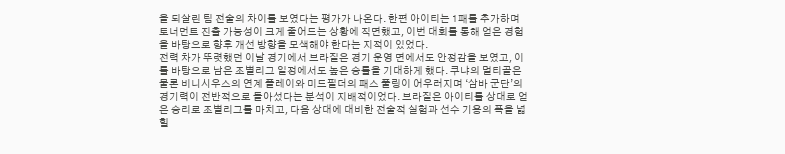을 되살린 팀 전술의 차이를 보였다는 평가가 나온다. 한편 아이티는 1패를 추가하며 토너먼트 진출 가능성이 크게 줄어드는 상황에 직면했고, 이번 대회를 통해 얻은 경험을 바탕으로 향후 개선 방향을 모색해야 한다는 지적이 있었다.
전력 차가 뚜렷했던 이날 경기에서 브라질은 경기 운영 면에서도 안정감을 보였고, 이를 바탕으로 남은 조별리그 일정에서도 높은 승률을 기대하게 했다. 쿠냐의 멀티골은 물론 비니시우스의 연계 플레이와 미드필더의 패스 풀링이 어우러지며 ‘삼바 군단’의 경기력이 전반적으로 돌아섰다는 분석이 지배적이었다. 브라질은 아이티를 상대로 얻은 승리로 조별리그를 마치고, 다음 상대에 대비한 전술적 실험과 선수 기용의 폭을 넓힐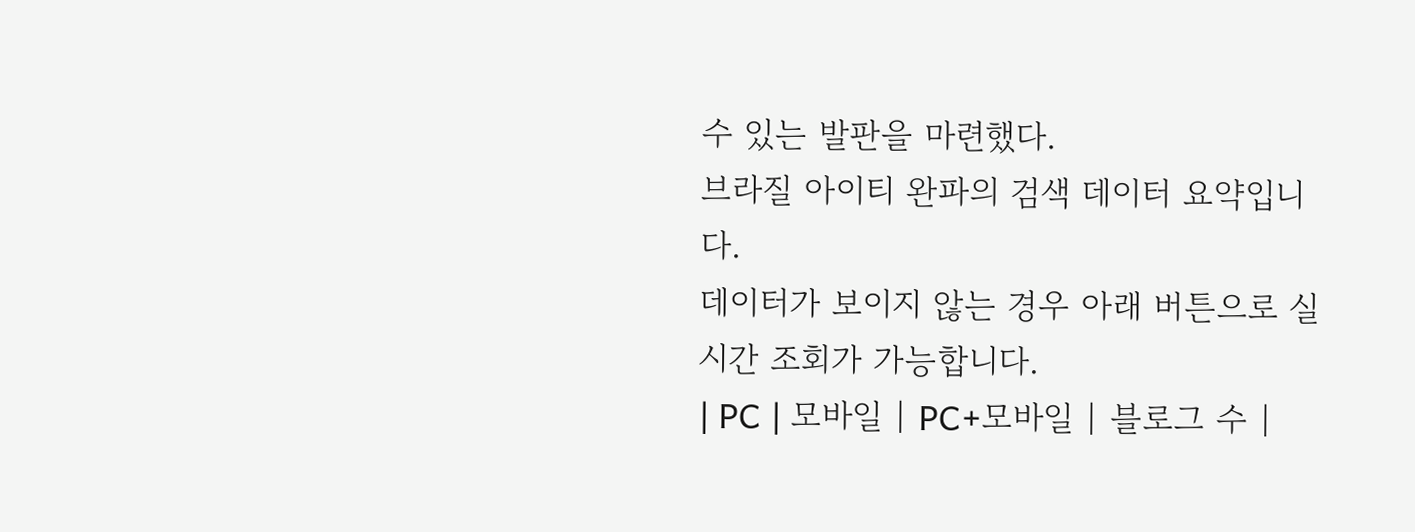수 있는 발판을 마련했다.
브라질 아이티 완파의 검색 데이터 요약입니다.
데이터가 보이지 않는 경우 아래 버튼으로 실시간 조회가 가능합니다.
| PC | 모바일 | PC+모바일 | 블로그 수 |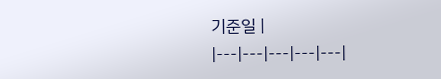기준일 |
|---|---|---|---|---|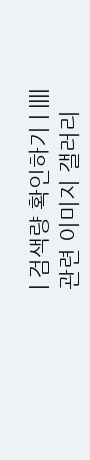| 검색량 확인하기 | ||||
관련 이미지 갤러리